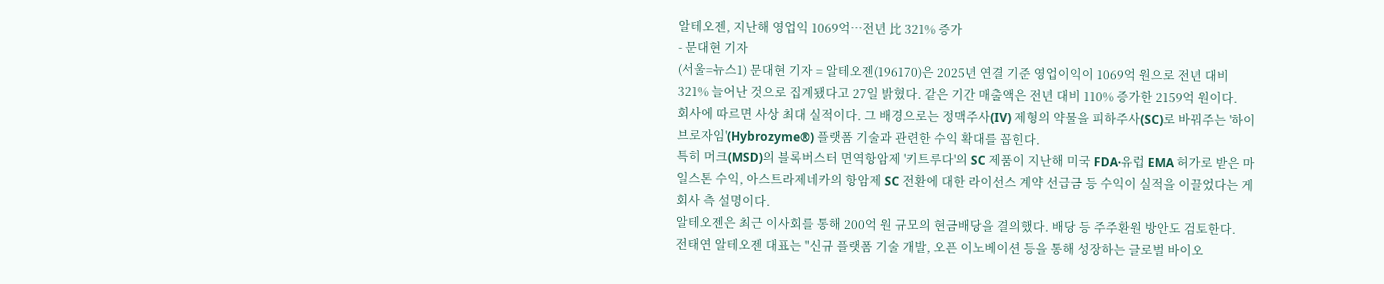알테오젠, 지난해 영업익 1069억…전년 比 321% 증가
- 문대현 기자
(서울=뉴스1) 문대현 기자 = 알테오젠(196170)은 2025년 연결 기준 영업이익이 1069억 원으로 전년 대비 321% 늘어난 것으로 집계됐다고 27일 밝혔다. 같은 기간 매출액은 전년 대비 110% 증가한 2159억 원이다.
회사에 따르면 사상 최대 실적이다. 그 배경으로는 정맥주사(IV) 제형의 약물을 피하주사(SC)로 바꿔주는 '하이브로자임'(Hybrozyme®) 플랫폼 기술과 관련한 수익 확대를 꼽힌다.
특히 머크(MSD)의 블록버스터 면역항암제 '키트루다'의 SC 제품이 지난해 미국 FDA·유럽 EMA 허가로 받은 마일스톤 수익, 아스트라제네카의 항암제 SC 전환에 대한 라이선스 계약 선급금 등 수익이 실적을 이끌었다는 게 회사 측 설명이다.
알테오젠은 최근 이사회를 통해 200억 원 규모의 현금배당을 결의했다. 배당 등 주주환원 방안도 검토한다.
전태연 알테오젠 대표는 "신규 플랫폼 기술 개발, 오픈 이노베이션 등을 통해 성장하는 글로벌 바이오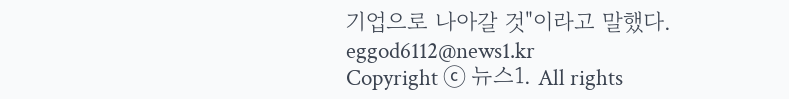기업으로 나아갈 것"이라고 말했다.
eggod6112@news1.kr
Copyright ⓒ 뉴스1. All rights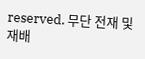reserved. 무단 전재 및 재배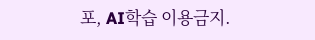포, AI학습 이용금지.